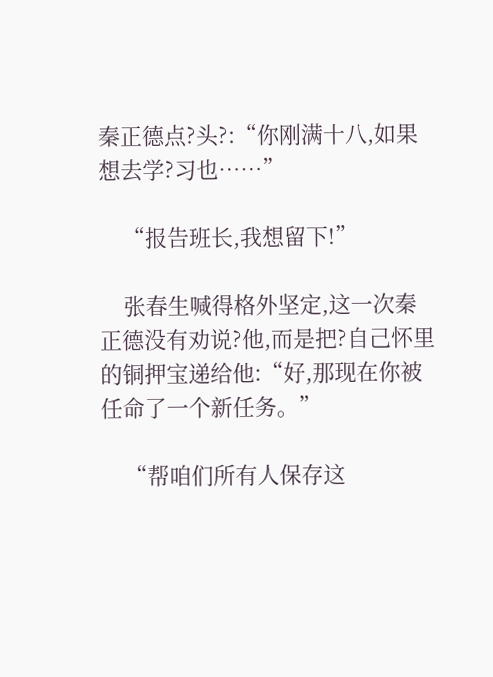秦正德点?头?:“你刚满十八,如果想去学?习也……”

    “报告班长,我想留下!”

    张春生喊得格外坚定,这一次秦正德没有劝说?他,而是把?自己怀里的铜押宝递给他:“好,那现在你被任命了一个新任务。”

    “帮咱们所有人保存这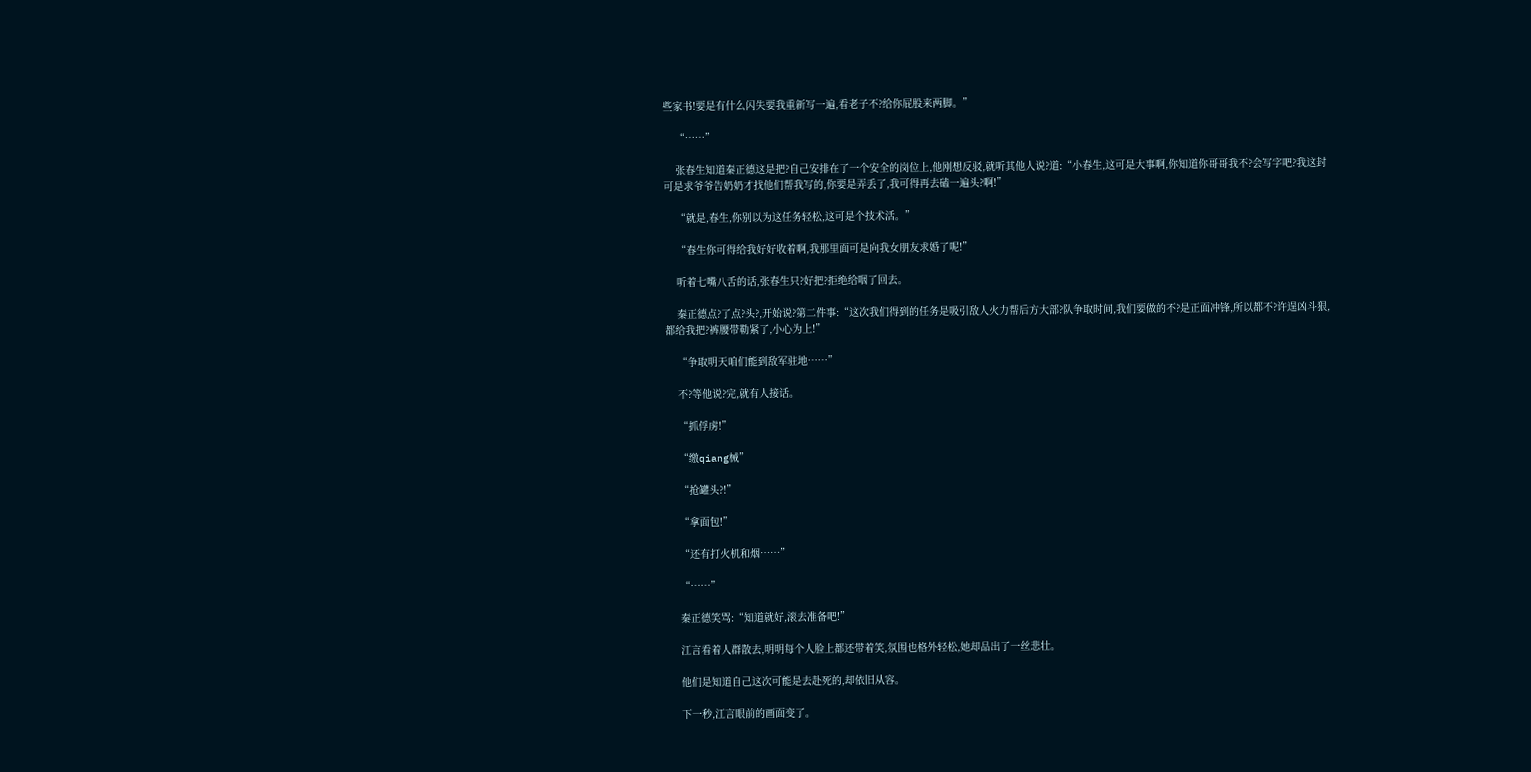些家书!要是有什么闪失要我重新写一遍,看老子不?给你屁股来两脚。”

    “……”

    张春生知道秦正德这是把?自己安排在了一个安全的岗位上,他刚想反驳,就听其他人说?道:“小春生,这可是大事啊,你知道你哥哥我不?会写字吧?我这封可是求爷爷告奶奶才找他们帮我写的,你要是弄丢了,我可得再去磕一遍头?啊!”

    “就是,春生,你别以为这任务轻松,这可是个技术活。”

    “春生你可得给我好好收着啊,我那里面可是向我女朋友求婚了呢!”

    听着七嘴八舌的话,张春生只?好把?拒绝给咽了回去。

    秦正德点?了点?头?,开始说?第二件事:“这次我们得到的任务是吸引敌人火力帮后方大部?队争取时间,我们要做的不?是正面冲锋,所以都不?许逞凶斗狠,都给我把?裤腰带勒紧了,小心为上!”

    “争取明天咱们能到敌军驻地……”

    不?等他说?完,就有人接话。

    “抓俘虏!”

    “缴qiang械”

    “抢罐头?!”

    “拿面包!”

    “还有打火机和烟……”

    “……”

    秦正德笑骂:“知道就好,滚去准备吧!”

    江言看着人群散去,明明每个人脸上都还带着笑,氛围也格外轻松,她却品出了一丝悲壮。

    他们是知道自己这次可能是去赴死的,却依旧从容。

    下一秒,江言眼前的画面变了。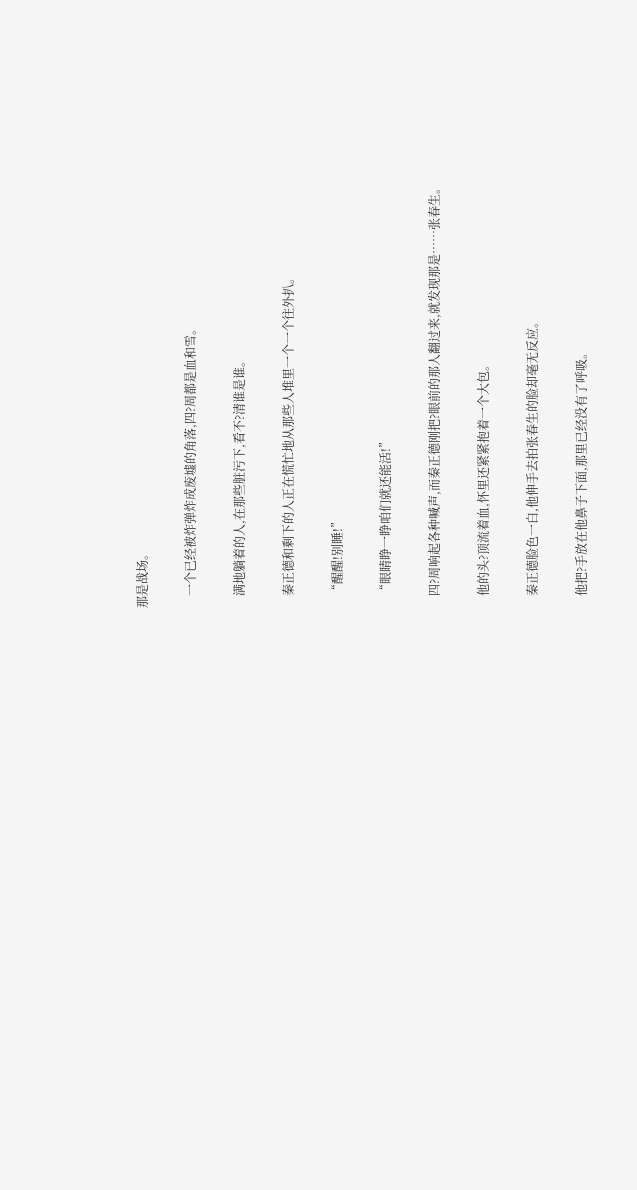那是战场。

    一个已经被炸弹炸成废墟的角落,四?周都是血和雪。

    满地躺着的人,在那些脏污下,看不?清谁是谁。

    秦正德和剩下的人正在慌忙地从那些人堆里一个一个往外扒。

    “醒醒!别睡!”

    “眼睛睁一睁咱们就还能活!”

    四?周响起各种喊声,而秦正德刚把?眼前的那人翻过来,就发现那是……张春生。

    他的头?顶流着血,怀里还紧紧抱着一个大包。

    秦正德脸色一白,他伸手去拍张春生的脸却毫无反应。

    他把?手放在他鼻子下面,那里已经没有了呼吸。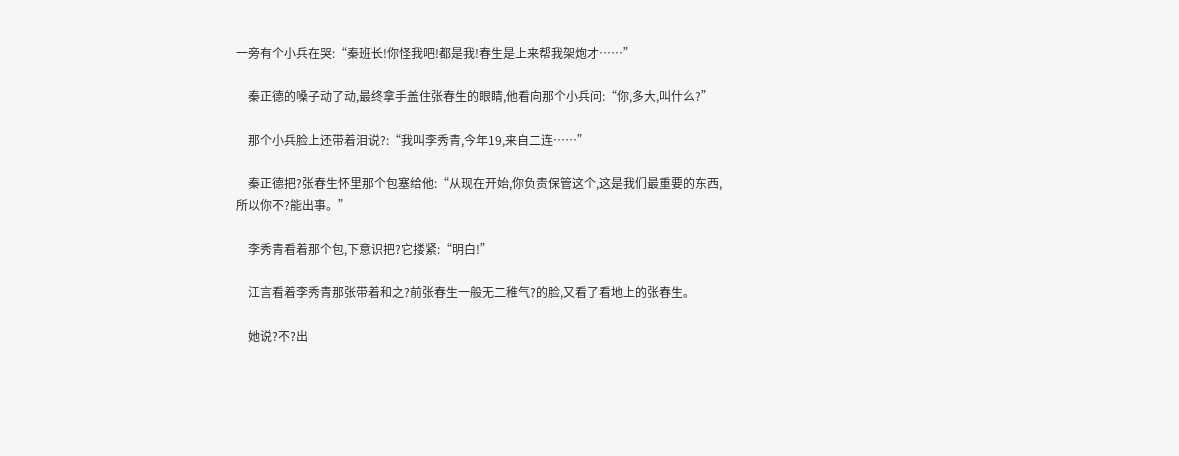一旁有个小兵在哭:“秦班长!你怪我吧!都是我!春生是上来帮我架炮才……”

    秦正德的嗓子动了动,最终拿手盖住张春生的眼睛,他看向那个小兵问:“你,多大,叫什么?”

    那个小兵脸上还带着泪说?:“我叫李秀青,今年19,来自二连……”

    秦正德把?张春生怀里那个包塞给他:“从现在开始,你负责保管这个,这是我们最重要的东西,所以你不?能出事。”

    李秀青看着那个包,下意识把?它搂紧:“明白!”

    江言看着李秀青那张带着和之?前张春生一般无二稚气?的脸,又看了看地上的张春生。

    她说?不?出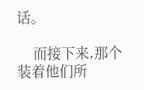话。

    而接下来,那个装着他们所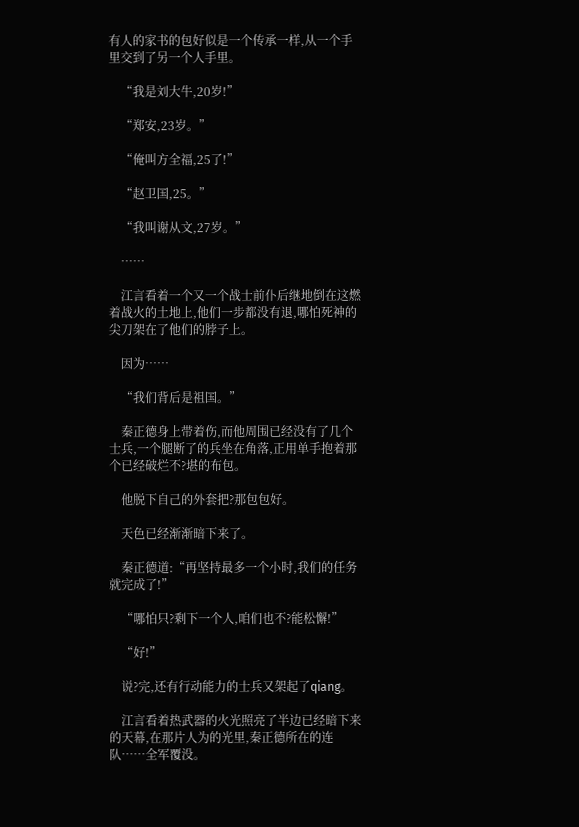有人的家书的包好似是一个传承一样,从一个手里交到了另一个人手里。

    “我是刘大牛,20岁!”

    “郑安,23岁。”

    “俺叫方全福,25了!”

    “赵卫国,25。”

    “我叫谢从文,27岁。”

    ……

    江言看着一个又一个战士前仆后继地倒在这燃着战火的土地上,他们一步都没有退,哪怕死神的尖刀架在了他们的脖子上。

    因为……

    “我们背后是祖国。”

    秦正德身上带着伤,而他周围已经没有了几个士兵,一个腿断了的兵坐在角落,正用单手抱着那个已经破烂不?堪的布包。

    他脱下自己的外套把?那包包好。

    天色已经渐渐暗下来了。

    秦正德道:“再坚持最多一个小时,我们的任务就完成了!”

    “哪怕只?剩下一个人,咱们也不?能松懈!”

    “好!”

    说?完,还有行动能力的士兵又架起了qiang。

    江言看着热武器的火光照亮了半边已经暗下来的天幕,在那片人为的光里,秦正德所在的连队……全军覆没。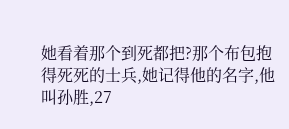她看着那个到死都把?那个布包抱得死死的士兵,她记得他的名字,他叫孙胜,27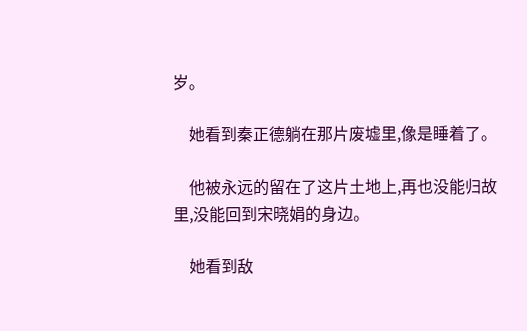岁。

    她看到秦正德躺在那片废墟里,像是睡着了。

    他被永远的留在了这片土地上,再也没能归故里,没能回到宋晓娟的身边。

    她看到敌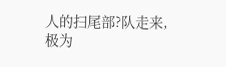人的扫尾部?队走来,极为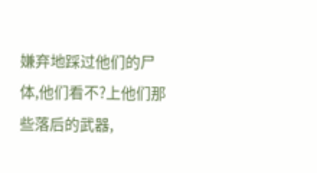嫌弃地踩过他们的尸体,他们看不?上他们那些落后的武器,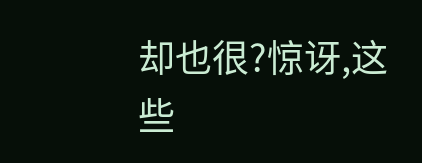却也很?惊讶,这些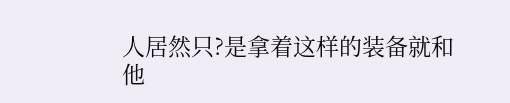人居然只?是拿着这样的装备就和他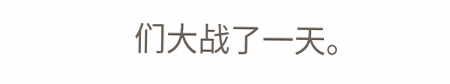们大战了一天。